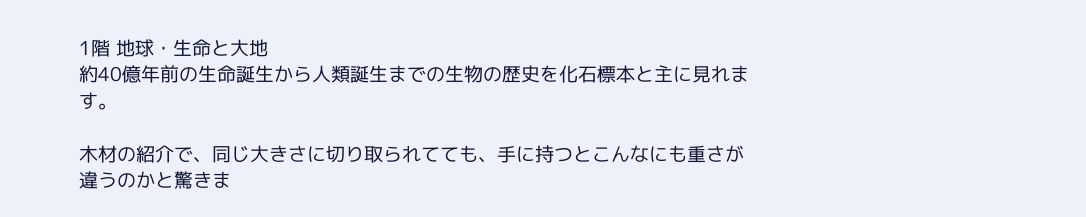1階 地球・生命と大地
約40億年前の生命誕生から人類誕生までの生物の歴史を化石標本と主に見れます。

木材の紹介で、同じ大きさに切り取られてても、手に持つとこんなにも重さが違うのかと驚きま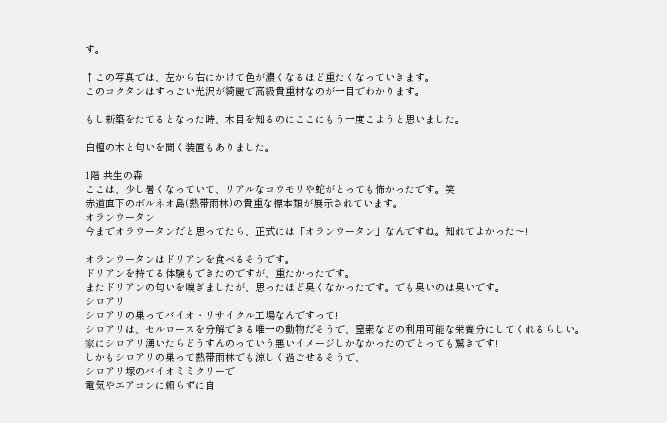す。

↑この写真では、左から右にかけて色が濃くなるほど重たくなっていきます。
このコクタンはすっごい光沢が綺麗で高級貴重材なのが一目でわかります。

もし新築をたてるとなった時、木目を知るのにここにもう一度こようと思いました。

白檀の木と匂いを聞く装置もありました。

1階 共生の森
ここは、少し暑くなっていて、リアルなコウモリや蛇がとっても怖かったです。笑
赤道直下のボルネオ島(熱帯雨林)の貴重な標本類が展示されています。
オランウータン
今までオラウータンだと思ってたら、正式には「オランウータン」なんですね。知れてよかった〜!

オランウータンはドリアンを食べるそうです。
ドリアンを持てる体験もできたのですが、重たかったです。
またドリアンの匂いを嗅ぎましたが、思ったほど臭くなかったです。でも臭いのは臭いです。
シロアリ
シロアリの巣ってバイオ・リサイクル工場なんですって!
シロアリは、セルロースを分解できる唯一の動物だそうで、窒素などの利用可能な栄養分にしてくれるらしい。
家にシロアリ湧いたらどうすんのっていう悪いイメージしかなかったのでとっても驚きです!
しかもシロアリの巣って熱帯雨林でも涼しく過ごせるそうで、
シロアリ塚のバイオミミクリーで
電気やエアコンに頼らずに自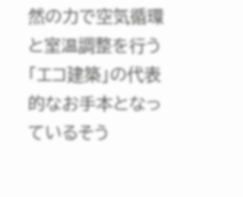然の力で空気循環と室温調整を行う「エコ建築」の代表的なお手本となっているそう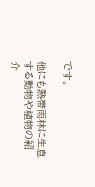です。

他にも熱帯雨林に生息する動物や植物の紹介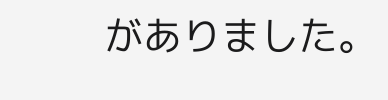がありました。